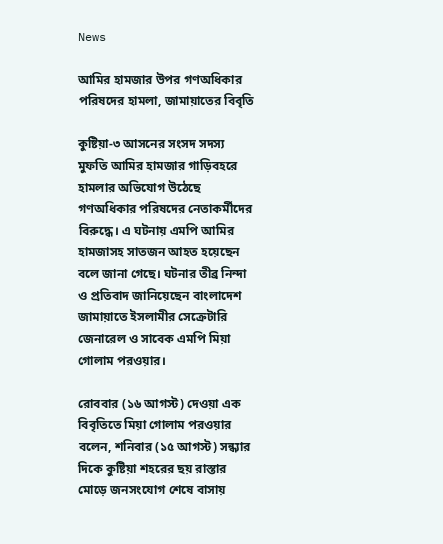News

আমির হামজার উপর গণঅধিকার পরিষদের হামলা, জামায়াতের বিবৃতি

কুষ্টিয়া-৩ আসনের সংসদ সদস্য মুফতি আমির হামজার গাড়িবহরে হামলার অভিযোগ উঠেছে গণঅধিকার পরিষদের নেতাকর্মীদের বিরুদ্ধে। এ ঘটনায় এমপি আমির হামজাসহ সাতজন আহত হয়েছেন বলে জানা গেছে। ঘটনার তীব্র নিন্দা ও প্রতিবাদ জানিয়েছেন বাংলাদেশ জামায়াতে ইসলামীর সেক্রেটারি জেনারেল ও সাবেক এমপি মিয়া গোলাম পরওয়ার।

রোববার (১৬ আগস্ট) দেওয়া এক বিবৃতিতে মিয়া গোলাম পরওয়ার বলেন, শনিবার (১৫ আগস্ট) সন্ধ্যার দিকে কুষ্টিয়া শহরের ছয় রাস্তার মোড়ে জনসংযোগ শেষে বাসায়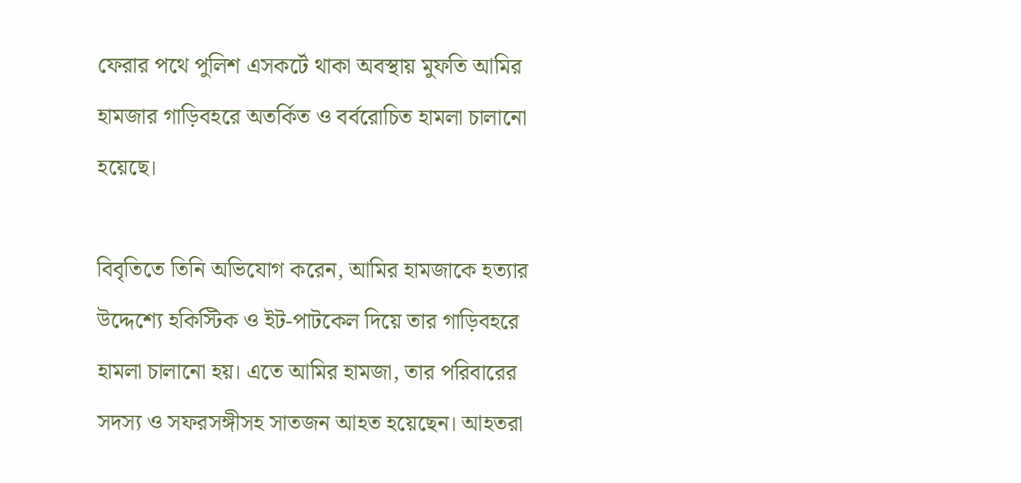ফেরার পথে পুলিশ এসকর্টে থাকা অবস্থায় মুফতি আমির হামজার গাড়িবহরে অতর্কিত ও বর্বরোচিত হামলা চালানো হয়েছে।

বিবৃতিতে তিনি অভিযোগ করেন, আমির হামজাকে হত্যার উদ্দেশ্যে হকিস্টিক ও ইট-পাটকেল দিয়ে তার গাড়িবহরে হামলা চালানো হয়। এতে আমির হামজা, তার পরিবারের সদস্য ও সফরসঙ্গীসহ সাতজন আহত হয়েছেন। আহতরা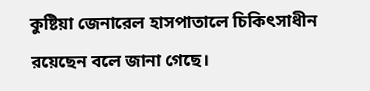কুষ্টিয়া জেনারেল হাসপাতালে চিকিৎসাধীন রয়েছেন বলে জানা গেছে।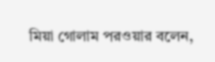মিয়া গোলাম পরওয়ার বলেন,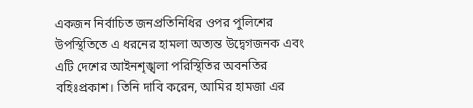একজন নির্বাচিত জনপ্রতিনিধির ওপর পুলিশের উপস্থিতিতে এ ধরনের হামলা অত্যন্ত উদ্বেগজনক এবং এটি দেশের আইনশৃঙ্খলা পরিস্থিতির অবনতির বহিঃপ্রকাশ। তিনি দাবি করেন, আমির হামজা এর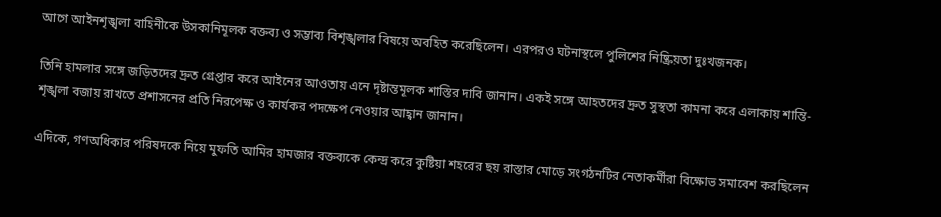আগে আইনশৃঙ্খলা বাহিনীকে উসকানিমূলক বক্তব্য ও সম্ভাব্য বিশৃঙ্খলার বিষয়ে অবহিত করেছিলেন। এরপরও ঘটনাস্থলে পুলিশের নিষ্ক্রিয়তা দুঃখজনক।

তিনি হামলার সঙ্গে জড়িতদের দ্রুত গ্রেপ্তার করে আইনের আওতায় এনে দৃষ্টান্তমূলক শাস্তির দাবি জানান। একই সঙ্গে আহতদের দ্রুত সুস্থতা কামনা করে এলাকায় শান্তি-শৃঙ্খলা বজায় রাখতে প্রশাসনের প্রতি নিরপেক্ষ ও কার্যকর পদক্ষেপ নেওয়ার আহ্বান জানান।

এদিকে, গণঅধিকার পরিষদকে নিয়ে মুফতি আমির হামজার বক্তব্যকে কেন্দ্র করে কুষ্টিয়া শহরের ছয় রাস্তার মোড়ে সংগঠনটির নেতাকর্মীরা বিক্ষোভ সমাবেশ করছিলেন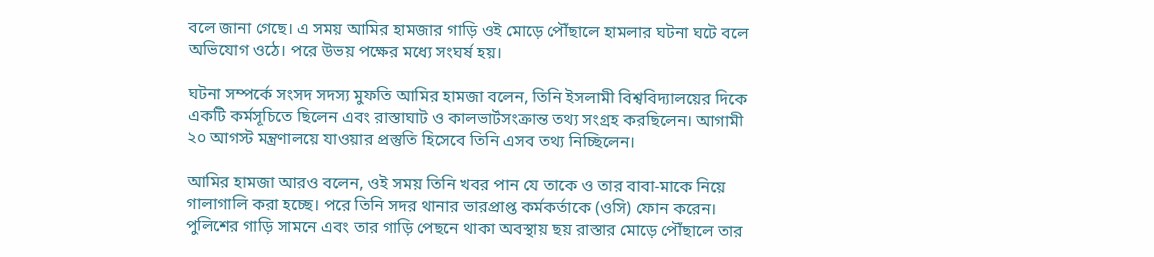বলে জানা গেছে। এ সময় আমির হামজার গাড়ি ওই মোড়ে পৌঁছালে হামলার ঘটনা ঘটে বলে অভিযোগ ওঠে। পরে উভয় পক্ষের মধ্যে সংঘর্ষ হয়।

ঘটনা সম্পর্কে সংসদ সদস্য মুফতি আমির হামজা বলেন, তিনি ইসলামী বিশ্ববিদ্যালয়ের দিকে একটি কর্মসূচিতে ছিলেন এবং রাস্তাঘাট ও কালভার্টসংক্রান্ত তথ্য সংগ্রহ করছিলেন। আগামী ২০ আগস্ট মন্ত্রণালয়ে যাওয়ার প্রস্তুতি হিসেবে তিনি এসব তথ্য নিচ্ছিলেন।

আমির হামজা আরও বলেন, ওই সময় তিনি খবর পান যে তাকে ও তার বাবা-মাকে নিয়ে গালাগালি করা হচ্ছে। পরে তিনি সদর থানার ভারপ্রাপ্ত কর্মকর্তাকে (ওসি) ফোন করেন। পুলিশের গাড়ি সামনে এবং তার গাড়ি পেছনে থাকা অবস্থায় ছয় রাস্তার মোড়ে পৌঁছালে তার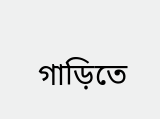গাড়িতে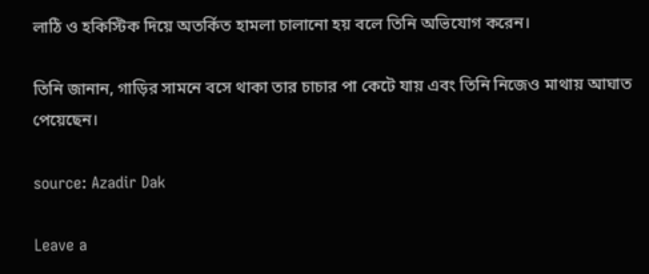লাঠি ও হকিস্টিক দিয়ে অতর্কিত হামলা চালানো হয় বলে তিনি অভিযোগ করেন।

তিনি জানান, গাড়ির সামনে বসে থাকা তার চাচার পা কেটে যায় এবং তিনি নিজেও মাথায় আঘাত পেয়েছেন।

source: Azadir Dak

Leave a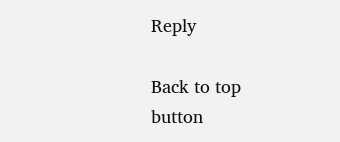Reply

Back to top button